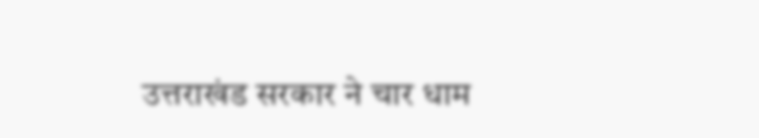उत्तराखंड सरकार ने चार धाम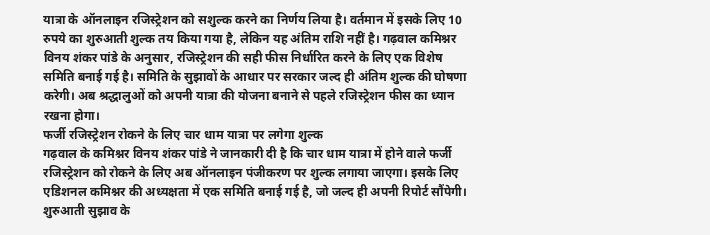यात्रा के ऑनलाइन रजिस्ट्रेशन को सशुल्क करने का निर्णय लिया है। वर्तमान में इसके लिए 10 रुपये का शुरुआती शुल्क तय किया गया है, लेकिन यह अंतिम राशि नहीं है। गढ़वाल कमिश्नर विनय शंकर पांडे के अनुसार, रजिस्ट्रेशन की सही फीस निर्धारित करने के लिए एक विशेष समिति बनाई गई है। समिति के सुझावों के आधार पर सरकार जल्द ही अंतिम शुल्क की घोषणा करेगी। अब श्रद्धालुओं को अपनी यात्रा की योजना बनाने से पहले रजिस्ट्रेशन फीस का ध्यान रखना होगा।
फर्जी रजिस्ट्रेशन रोकने के लिए चार धाम यात्रा पर लगेगा शुल्क
गढ़वाल के कमिश्नर विनय शंकर पांडे ने जानकारी दी है कि चार धाम यात्रा में होने वाले फर्जी रजिस्ट्रेशन को रोकने के लिए अब ऑनलाइन पंजीकरण पर शुल्क लगाया जाएगा। इसके लिए एडिशनल कमिश्नर की अध्यक्षता में एक समिति बनाई गई है, जो जल्द ही अपनी रिपोर्ट सौंपेगी। शुरुआती सुझाव के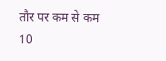तौर पर कम से कम 10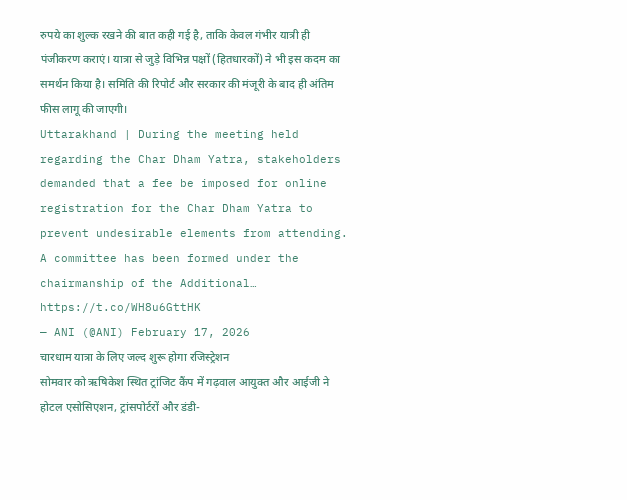रुपये का शुल्क रखने की बात कही गई है, ताकि केवल गंभीर यात्री ही पंजीकरण कराएं। यात्रा से जुड़े विभिन्न पक्षों (हितधारकों) ने भी इस कदम का समर्थन किया है। समिति की रिपोर्ट और सरकार की मंजूरी के बाद ही अंतिम फीस लागू की जाएगी।
Uttarakhand | During the meeting held regarding the Char Dham Yatra, stakeholders demanded that a fee be imposed for online registration for the Char Dham Yatra to prevent undesirable elements from attending. A committee has been formed under the chairmanship of the Additional… https://t.co/WH8u6GttHK
— ANI (@ANI) February 17, 2026
चारधाम यात्रा के लिए जल्द शुरू होगा रजिस्ट्रेशन
सोमवार को ऋषिकेश स्थित ट्रांजिट कैंप में गढ़वाल आयुक्त और आईजी ने होटल एसोसिएशन, ट्रांसपोर्टरों और डंडी-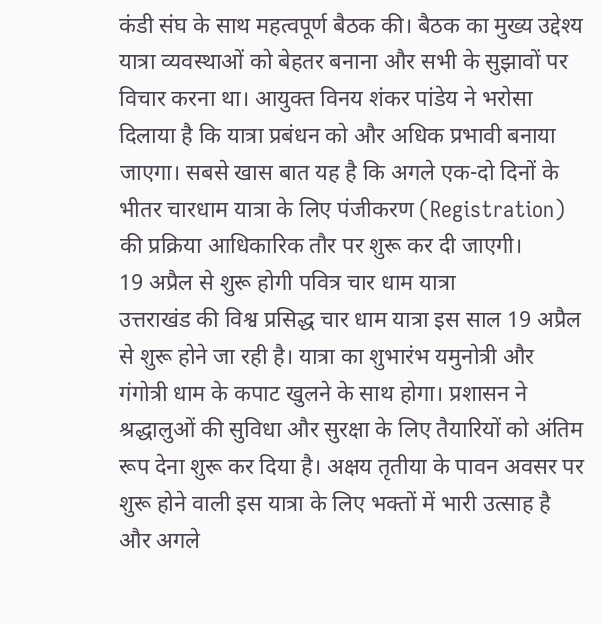कंडी संघ के साथ महत्वपूर्ण बैठक की। बैठक का मुख्य उद्देश्य यात्रा व्यवस्थाओं को बेहतर बनाना और सभी के सुझावों पर विचार करना था। आयुक्त विनय शंकर पांडेय ने भरोसा दिलाया है कि यात्रा प्रबंधन को और अधिक प्रभावी बनाया जाएगा। सबसे खास बात यह है कि अगले एक-दो दिनों के भीतर चारधाम यात्रा के लिए पंजीकरण (Registration) की प्रक्रिया आधिकारिक तौर पर शुरू कर दी जाएगी।
19 अप्रैल से शुरू होगी पवित्र चार धाम यात्रा
उत्तराखंड की विश्व प्रसिद्ध चार धाम यात्रा इस साल 19 अप्रैल से शुरू होने जा रही है। यात्रा का शुभारंभ यमुनोत्री और गंगोत्री धाम के कपाट खुलने के साथ होगा। प्रशासन ने श्रद्धालुओं की सुविधा और सुरक्षा के लिए तैयारियों को अंतिम रूप देना शुरू कर दिया है। अक्षय तृतीया के पावन अवसर पर शुरू होने वाली इस यात्रा के लिए भक्तों में भारी उत्साह है और अगले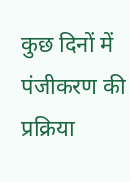कुछ दिनों में पंजीकरण की प्रक्रिया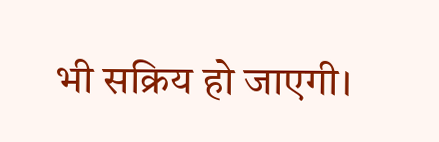भी सक्रिय हो जाएगी।